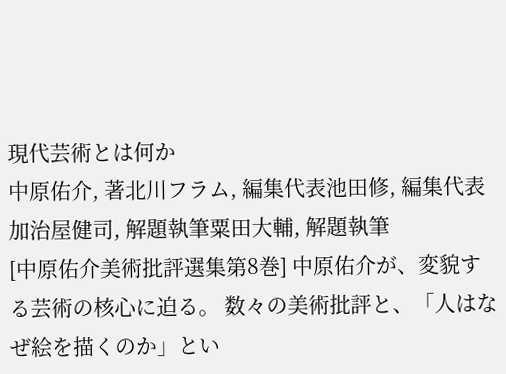現代芸術とは何か
中原佑介, 著北川フラム, 編集代表池田修, 編集代表加治屋健司, 解題執筆粟田大輔, 解題執筆
[中原佑介美術批評選集第8巻] 中原佑介が、変貌する芸術の核心に迫る。 数々の美術批評と、「人はなぜ絵を描くのか」とい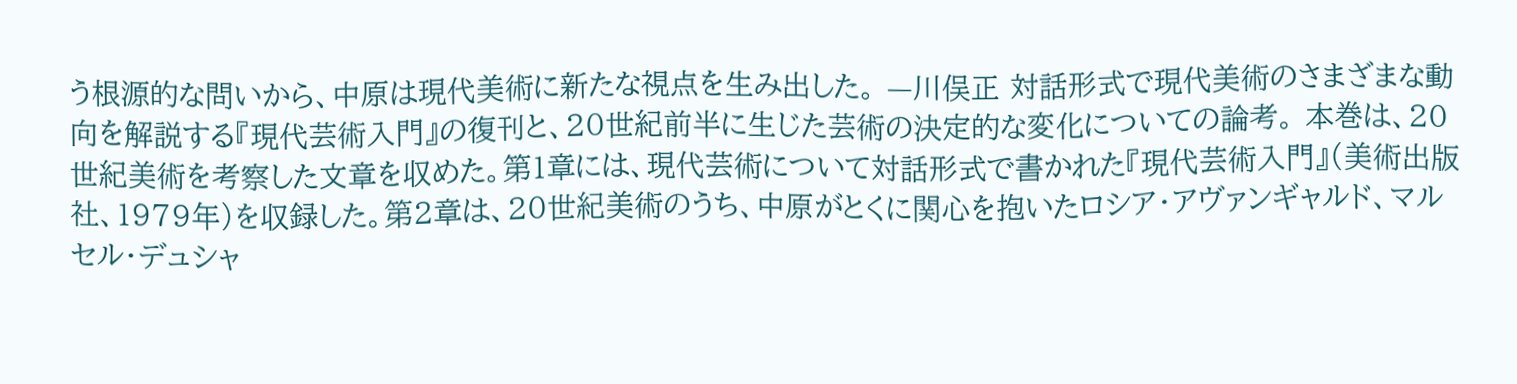う根源的な問いから、中原は現代美術に新たな視点を生み出した。 —川俣正 対話形式で現代美術のさまざまな動向を解説する『現代芸術入門』の復刊と、20世紀前半に生じた芸術の決定的な変化についての論考。 本巻は、20世紀美術を考察した文章を収めた。第1章には、現代芸術について対話形式で書かれた『現代芸術入門』(美術出版社、1979年)を収録した。第2章は、20世紀美術のうち、中原がとくに関心を抱いたロシア・アヴァンギャルド、マルセル・デュシャ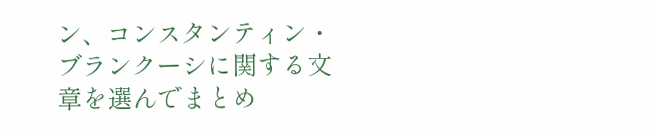ン、コンスタンティン・ブランクーシに関する文章を選んでまとめ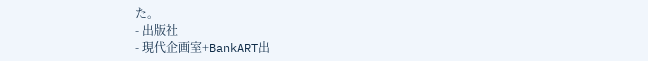た。
- 出版社
- 現代企画室+BankART出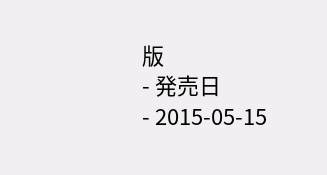版
- 発売日
- 2015-05-15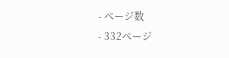- ページ数
- 332ページ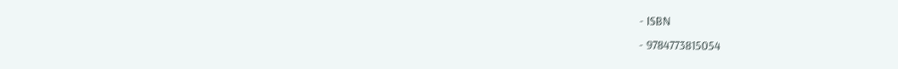- ISBN
- 9784773815054